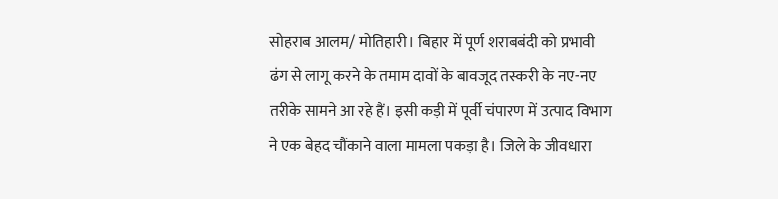सोहराब आलम/ मोतिहारी। बिहार में पूर्ण शराबबंदी को प्रभावी ढंग से लागू करने के तमाम दावों के बावजूद तस्करी के नए-नए तरीके सामने आ रहे हैं। इसी कड़ी में पूर्वी चंपारण में उत्पाद विभाग ने एक बेहद चौंकाने वाला मामला पकड़ा है। जिले के जीवधारा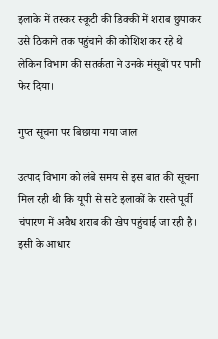इलाके में तस्कर स्कूटी की डिक्की में शराब छुपाकर उसे ठिकाने तक पहुंचाने की कोशिश कर रहे थे लेकिन विभाग की सतर्कता ने उनके मंसूबों पर पानी फेर दिया।

गुप्त सूचना पर बिछाया गया जाल

उत्पाद विभाग को लंबे समय से इस बात की सूचना मिल रही थी कि यूपी से सटे इलाकों के रास्ते पूर्वी चंपारण में अवैध शराब की खेप पहुंचाई जा रही है। इसी के आधार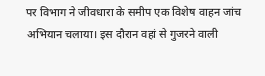पर विभाग ने जीवधारा के समीप एक विशेष वाहन जांच अभियान चलाया। इस दौरान वहां से गुजरने वाली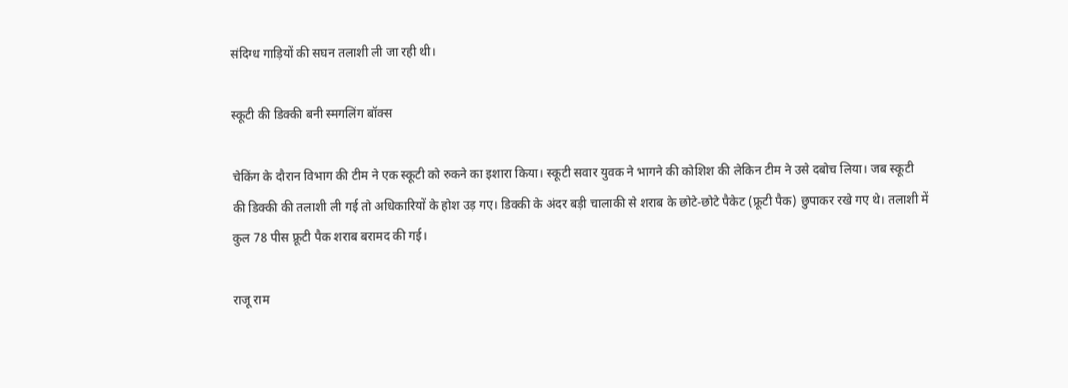संदिग्ध गाड़ियों की सघन तलाशी ली जा रही थी।

स्कूटी की डिक्की बनी स्मगलिंग बॉक्स

चेकिंग के दौरान विभाग की टीम ने एक स्कूटी को रुकने का इशारा किया। स्कूटी सवार युवक ने भागने की कोशिश की लेकिन टीम ने उसे दबोच लिया। जब स्कूटी की डिक्की की तलाशी ली गई तो अधिकारियों के होश उड़ गए। डिक्की के अंदर बड़ी चालाकी से शराब के छोटे-छोटे पैकेट (फ्रूटी पैक) छुपाकर रखे गए थे। तलाशी में कुल 78 पीस फ्रूटी पैक शराब बरामद की गई।

राजू राम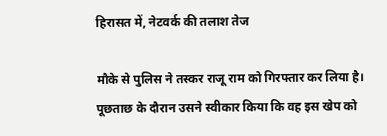हिरासत में, नेटवर्क की तलाश तेज

मौके से पुलिस ने तस्कर राजू राम को गिरफ्तार कर लिया है। पूछताछ के दौरान उसने स्वीकार किया कि वह इस खेप को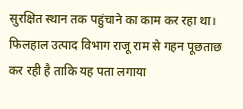सुरक्षित स्थान तक पहुंचाने का काम कर रहा था। फिलहाल उत्पाद विभाग राजू राम से गहन पूछताछ कर रही है ताकि यह पता लगाया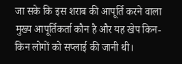जा सके कि इस शराब की आपूर्ति करने वाला मुख्य आपूर्तिकर्ता कौन है और यह खेप किन-किन लोगों को सप्लाई की जानी थी।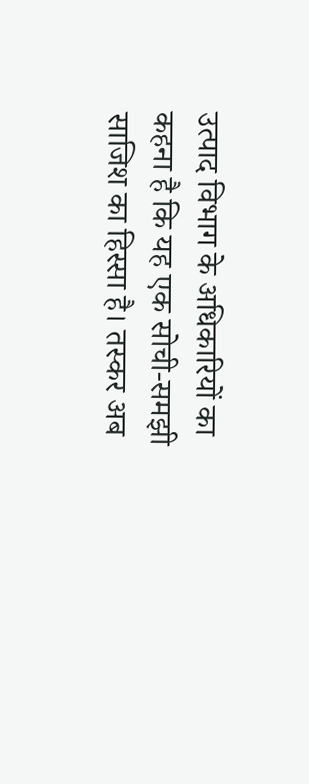उत्पाद विभाग के अधिकारियों का कहना है कि यह एक सोची-समझी साजिश का हिस्सा है। तस्कर अब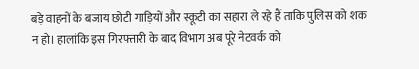बड़े वाहनों के बजाय छोटी गाड़ियों और स्कूटी का सहारा ले रहे हैं ताकि पुलिस को शक न हो। हालांकि इस गिरफ्तारी के बाद विभाग अब पूरे नेटवर्क को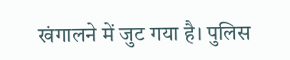खंगालने में जुट गया है। पुलिस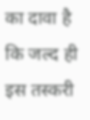का दावा है कि जल्द ही इस तस्करी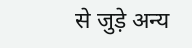से जुड़े अन्य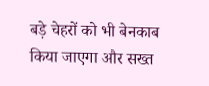बड़े चेहरों को भी बेनकाब किया जाएगा और सख्त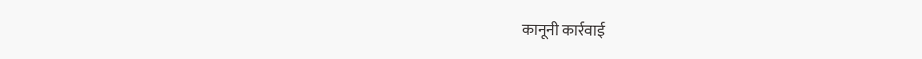कानूनी कार्रवाई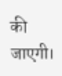की जाएगी।